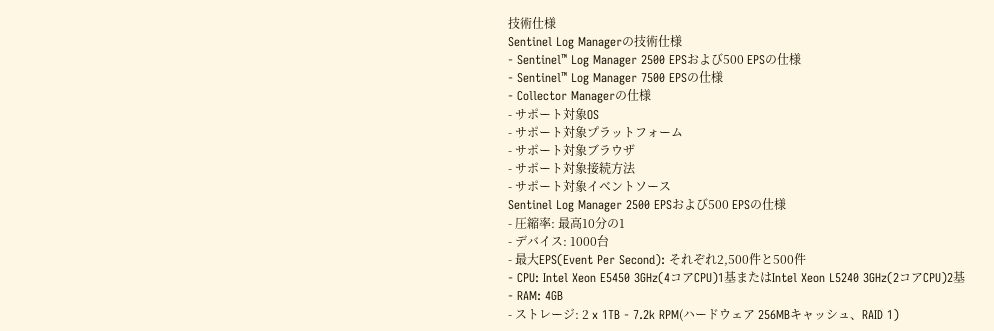技術仕様
Sentinel Log Managerの技術仕様
- Sentinel™ Log Manager 2500 EPSおよび500 EPSの仕様
- Sentinel™ Log Manager 7500 EPSの仕様
- Collector Managerの仕様
- サポート対象OS
- サポート対象プラットフォーム
- サポート対象ブラウザ
- サポート対象接続方法
- サポート対象イベントソース
Sentinel Log Manager 2500 EPSおよび500 EPSの仕様
- 圧縮率: 最高10分の1
- デバイス: 1000台
- 最大EPS(Event Per Second): それぞれ2,500件と500件
- CPU: Intel Xeon E5450 3GHz(4コアCPU)1基またはIntel Xeon L5240 3GHz(2コアCPU)2基
- RAM: 4GB
- ストレージ: 2 x 1TB - 7.2k RPM(ハードウェア 256MBキャッシュ、RAID 1)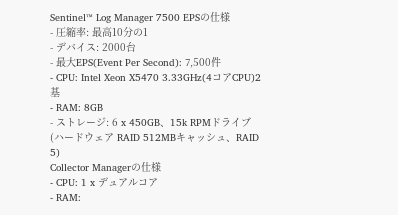Sentinel™ Log Manager 7500 EPSの仕様
- 圧縮率: 最高10分の1
- デバイス: 2000台
- 最大EPS(Event Per Second): 7,500件
- CPU: Intel Xeon X5470 3.33GHz(4コアCPU)2基
- RAM: 8GB
- ストレージ: 6 x 450GB、15k RPMドライブ(ハードウェア RAID 512MBキャッシュ、RAID 5)
Collector Managerの仕様
- CPU: 1 x デュアルコア
- RAM: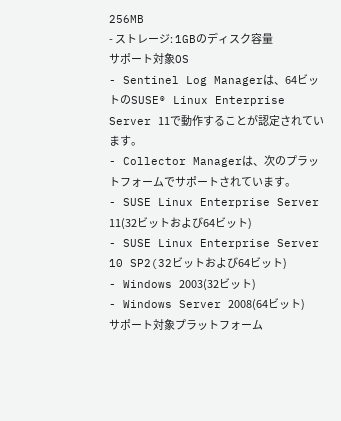256MB
- ストレージ: 1GBのディスク容量
サポート対象OS
- Sentinel Log Managerは、64ビットのSUSE® Linux Enterprise Server 11で動作することが認定されています。
- Collector Managerは、次のプラットフォームでサポートされています。
- SUSE Linux Enterprise Server 11(32ビットおよび64ビット)
- SUSE Linux Enterprise Server 10 SP2(32ビットおよび64ビット)
- Windows 2003(32ビット)
- Windows Server 2008(64ビット)
サポート対象プラットフォーム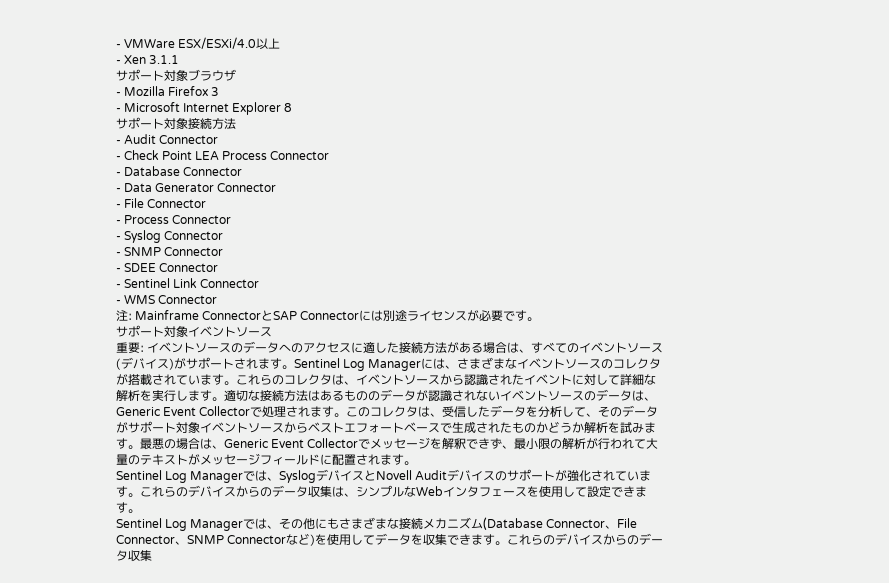- VMWare ESX/ESXi/4.0以上
- Xen 3.1.1
サポート対象ブラウザ
- Mozilla Firefox 3
- Microsoft Internet Explorer 8
サポート対象接続方法
- Audit Connector
- Check Point LEA Process Connector
- Database Connector
- Data Generator Connector
- File Connector
- Process Connector
- Syslog Connector
- SNMP Connector
- SDEE Connector
- Sentinel Link Connector
- WMS Connector
注: Mainframe ConnectorとSAP Connectorには別途ライセンスが必要です。
サポート対象イベントソース
重要: イベントソースのデータへのアクセスに適した接続方法がある場合は、すべてのイベントソース(デバイス)がサポートされます。Sentinel Log Managerには、さまざまなイベントソースのコレクタが搭載されています。これらのコレクタは、イベントソースから認識されたイベントに対して詳細な解析を実行します。適切な接続方法はあるもののデータが認識されないイベントソースのデータは、Generic Event Collectorで処理されます。このコレクタは、受信したデータを分析して、そのデータがサポート対象イベントソースからベストエフォートベースで生成されたものかどうか解析を試みます。最悪の場合は、Generic Event Collectorでメッセージを解釈できず、最小限の解析が行われて大量のテキストがメッセージフィールドに配置されます。
Sentinel Log Managerでは、SyslogデバイスとNovell Auditデバイスのサポートが強化されています。これらのデバイスからのデータ収集は、シンプルなWebインタフェースを使用して設定できます。
Sentinel Log Managerでは、その他にもさまざまな接続メカニズム(Database Connector、File Connector、SNMP Connectorなど)を使用してデータを収集できます。これらのデバイスからのデータ収集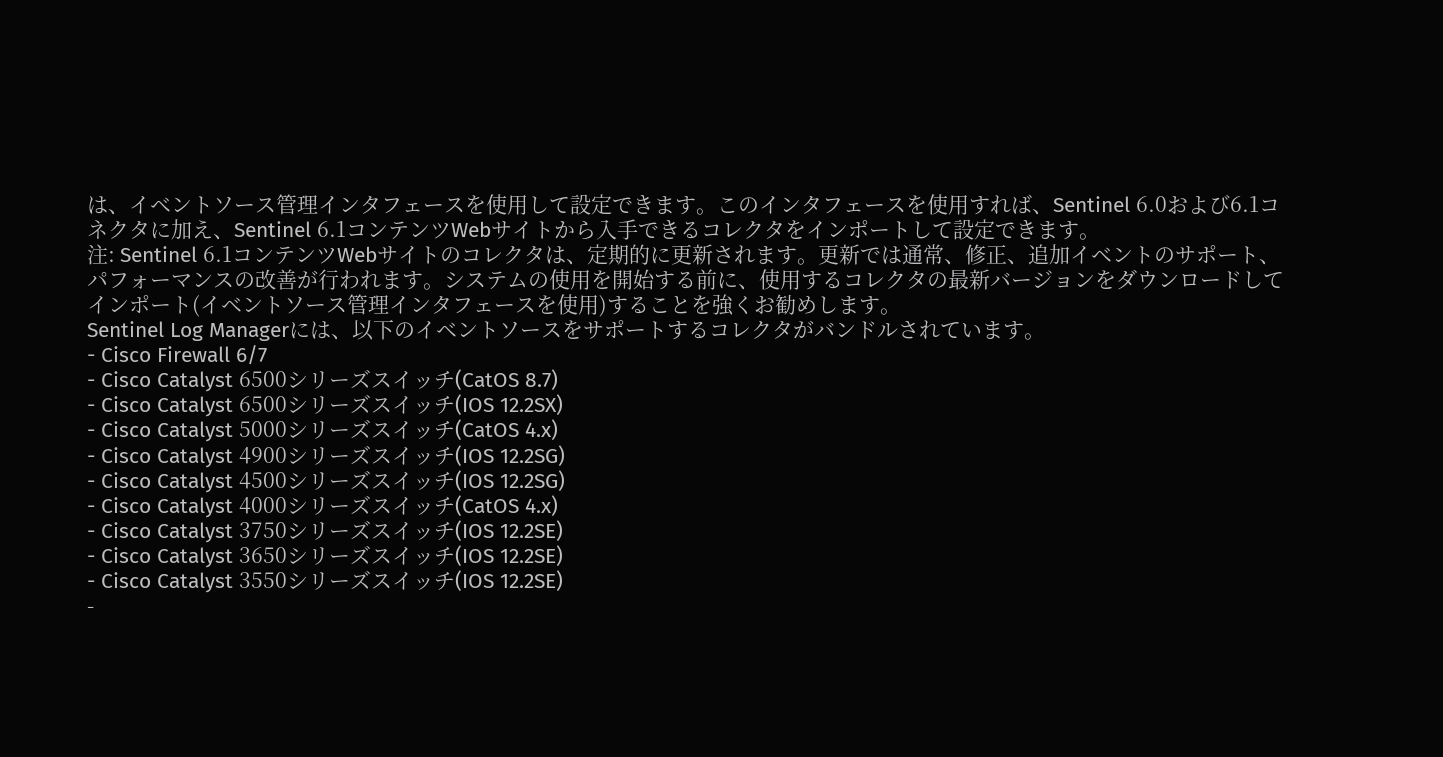は、イベントソース管理インタフェースを使用して設定できます。このインタフェースを使用すれば、Sentinel 6.0および6.1コネクタに加え、Sentinel 6.1コンテンツWebサイトから入手できるコレクタをインポートして設定できます。
注: Sentinel 6.1コンテンツWebサイトのコレクタは、定期的に更新されます。更新では通常、修正、追加イベントのサポート、パフォーマンスの改善が行われます。システムの使用を開始する前に、使用するコレクタの最新バージョンをダウンロードしてインポート(イベントソース管理インタフェースを使用)することを強くお勧めします。
Sentinel Log Managerには、以下のイベントソースをサポートするコレクタがバンドルされています。
- Cisco Firewall 6/7
- Cisco Catalyst 6500シリーズスイッチ(CatOS 8.7)
- Cisco Catalyst 6500シリーズスイッチ(IOS 12.2SX)
- Cisco Catalyst 5000シリーズスイッチ(CatOS 4.x)
- Cisco Catalyst 4900シリーズスイッチ(IOS 12.2SG)
- Cisco Catalyst 4500シリーズスイッチ(IOS 12.2SG)
- Cisco Catalyst 4000シリーズスイッチ(CatOS 4.x)
- Cisco Catalyst 3750シリーズスイッチ(IOS 12.2SE)
- Cisco Catalyst 3650シリーズスイッチ(IOS 12.2SE)
- Cisco Catalyst 3550シリーズスイッチ(IOS 12.2SE)
-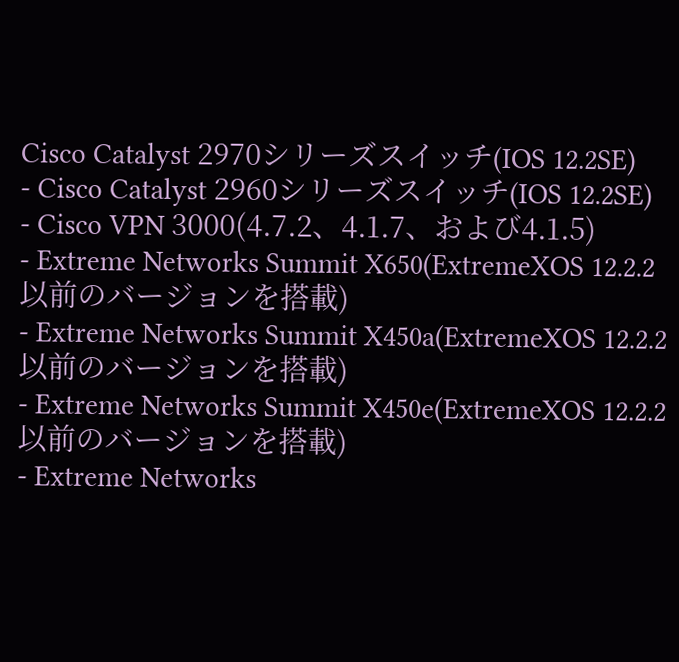Cisco Catalyst 2970シリーズスイッチ(IOS 12.2SE)
- Cisco Catalyst 2960シリーズスイッチ(IOS 12.2SE)
- Cisco VPN 3000(4.7.2、4.1.7、および4.1.5)
- Extreme Networks Summit X650(ExtremeXOS 12.2.2以前のバージョンを搭載)
- Extreme Networks Summit X450a(ExtremeXOS 12.2.2以前のバージョンを搭載)
- Extreme Networks Summit X450e(ExtremeXOS 12.2.2以前のバージョンを搭載)
- Extreme Networks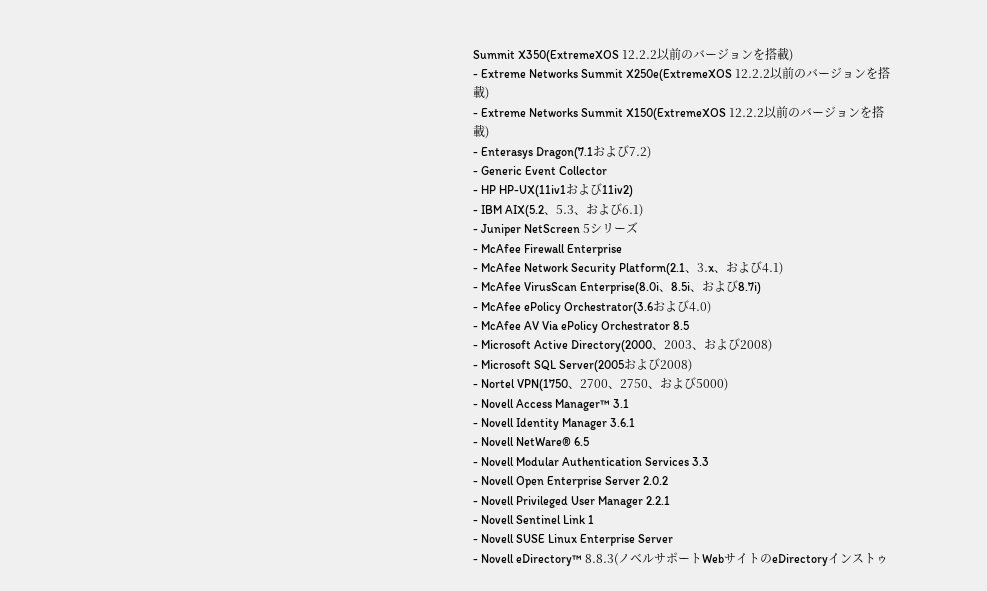Summit X350(ExtremeXOS 12.2.2以前のバージョンを搭載)
- Extreme Networks Summit X250e(ExtremeXOS 12.2.2以前のバージョンを搭載)
- Extreme Networks Summit X150(ExtremeXOS 12.2.2以前のバージョンを搭載)
- Enterasys Dragon(7.1および7.2)
- Generic Event Collector
- HP HP-UX(11iv1および11iv2)
- IBM AIX(5.2、5.3、および6.1)
- Juniper NetScreen 5シリーズ
- McAfee Firewall Enterprise
- McAfee Network Security Platform(2.1、3.x、および4.1)
- McAfee VirusScan Enterprise(8.0i、8.5i、および8.7i)
- McAfee ePolicy Orchestrator(3.6および4.0)
- McAfee AV Via ePolicy Orchestrator 8.5
- Microsoft Active Directory(2000、2003、および2008)
- Microsoft SQL Server(2005および2008)
- Nortel VPN(1750、2700、2750、および5000)
- Novell Access Manager™ 3.1
- Novell Identity Manager 3.6.1
- Novell NetWare® 6.5
- Novell Modular Authentication Services 3.3
- Novell Open Enterprise Server 2.0.2
- Novell Privileged User Manager 2.2.1
- Novell Sentinel Link 1
- Novell SUSE Linux Enterprise Server
- Novell eDirectory™ 8.8.3(ノベルサポートWebサイトのeDirectoryインストゥ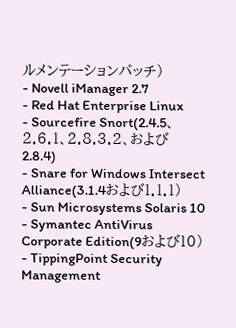ルメンテーションパッチ)
- Novell iManager 2.7
- Red Hat Enterprise Linux
- Sourcefire Snort(2.4.5、2.6.1、2.8.3.2、および2.8.4)
- Snare for Windows Intersect Alliance(3.1.4および1.1.1)
- Sun Microsystems Solaris 10
- Symantec AntiVirus Corporate Edition(9および10)
- TippingPoint Security Management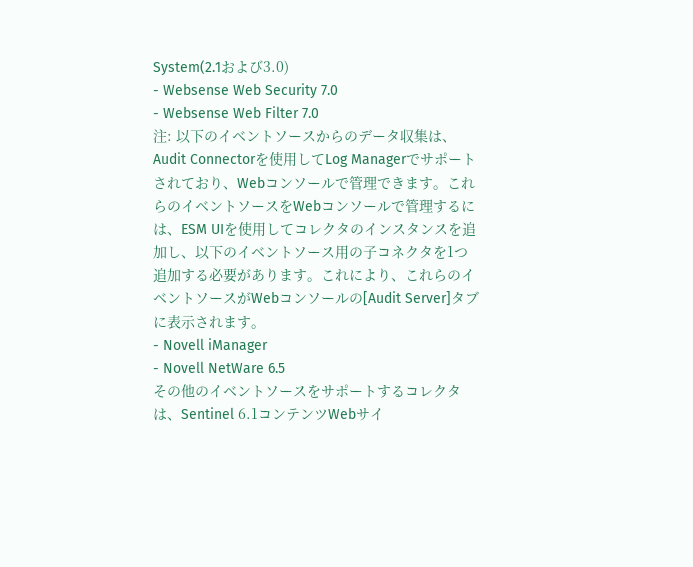System(2.1および3.0)
- Websense Web Security 7.0
- Websense Web Filter 7.0
注: 以下のイベントソースからのデータ収集は、Audit Connectorを使用してLog Managerでサポートされており、Webコンソールで管理できます。これらのイベントソースをWebコンソールで管理するには、ESM UIを使用してコレクタのインスタンスを追加し、以下のイベントソース用の子コネクタを1つ追加する必要があります。これにより、これらのイベントソースがWebコンソールの[Audit Server]タブに表示されます。
- Novell iManager
- Novell NetWare 6.5
その他のイベントソースをサポートするコレクタは、Sentinel 6.1コンテンツWebサイ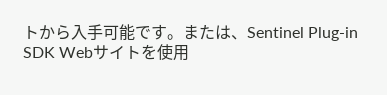トから入手可能です。または、Sentinel Plug-in SDK Webサイトを使用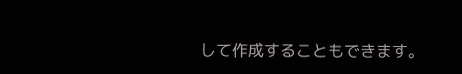して作成することもできます。